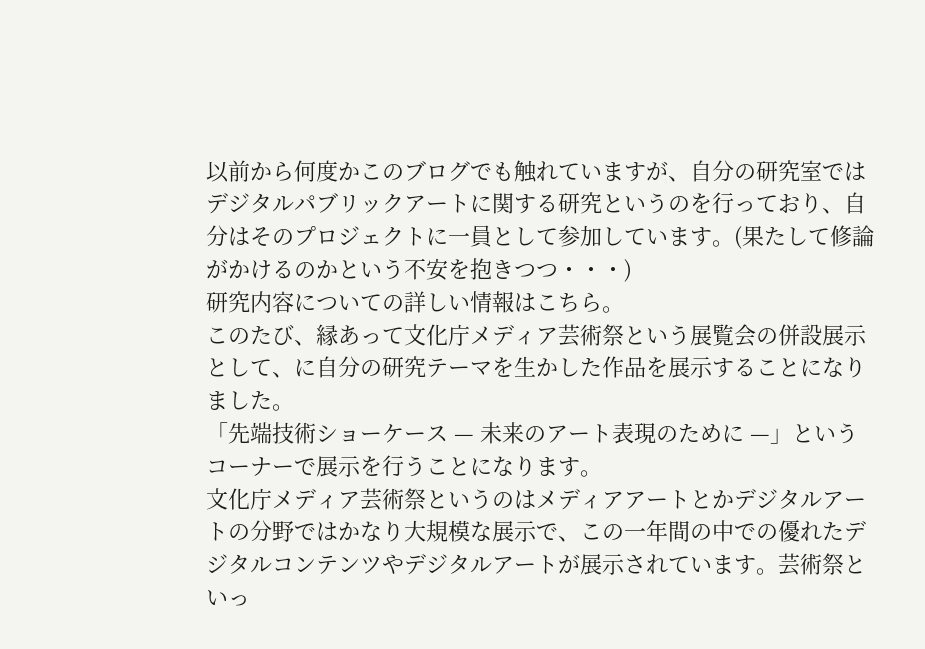以前から何度かこのブログでも触れていますが、自分の研究室ではデジタルパブリックアートに関する研究というのを行っており、自分はそのプロジェクトに一員として参加しています。(果たして修論がかけるのかという不安を抱きつつ・・・)
研究内容についての詳しい情報はこちら。
このたび、縁あって文化庁メディア芸術祭という展覧会の併設展示として、に自分の研究テーマを生かした作品を展示することになりました。
「先端技術ショーケース — 未来のアート表現のために —」というコーナーで展示を行うことになります。
文化庁メディア芸術祭というのはメディアアートとかデジタルアートの分野ではかなり大規模な展示で、この一年間の中での優れたデジタルコンテンツやデジタルアートが展示されています。芸術祭といっ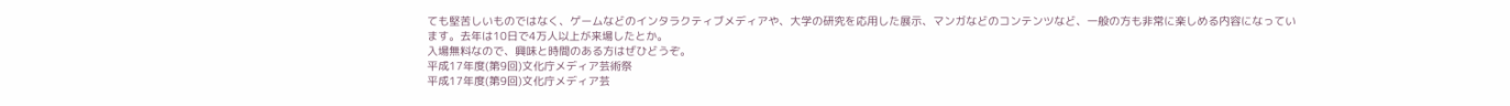ても堅苦しいものではなく、ゲームなどのインタラクティブメディアや、大学の研究を応用した展示、マンガなどのコンテンツなど、一般の方も非常に楽しめる内容になっています。去年は10日で4万人以上が来場したとか。
入場無料なので、興味と時間のある方はぜひどうぞ。
平成17年度(第9回)文化庁メディア芸術祭
平成17年度(第9回)文化庁メディア芸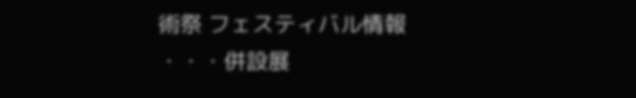術祭 フェスティバル情報
・・・併設展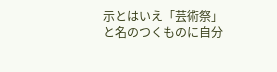示とはいえ「芸術祭」と名のつくものに自分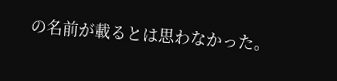の名前が載るとは思わなかった。